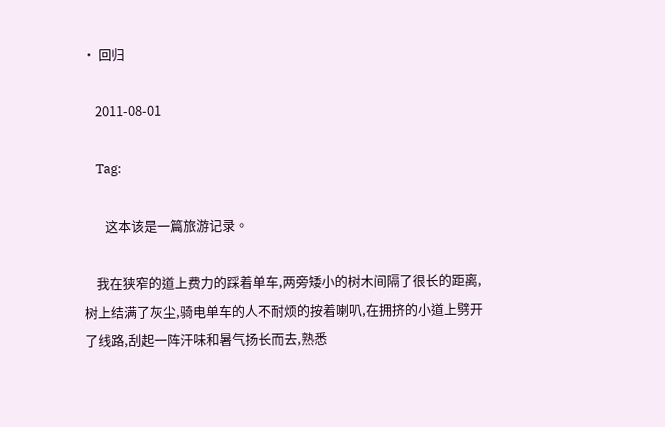• 回归

    2011-08-01

    Tag:

       这本该是一篇旅游记录。

    我在狭窄的道上费力的踩着单车,两旁矮小的树木间隔了很长的距离,树上结满了灰尘,骑电单车的人不耐烦的按着喇叭,在拥挤的小道上劈开了线路,刮起一阵汗味和暑气扬长而去,熟悉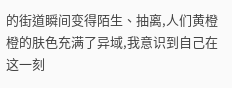的街道瞬间变得陌生、抽离,人们黄橙橙的肤色充满了异域,我意识到自己在这一刻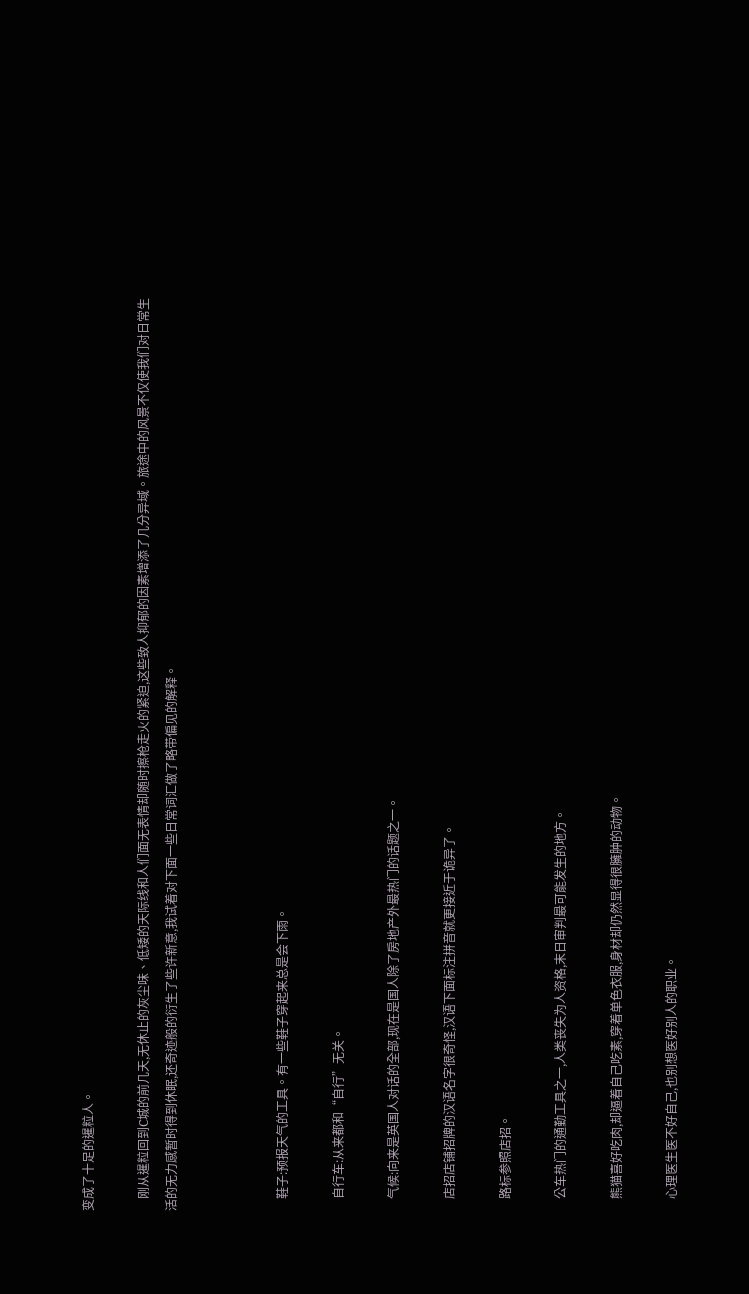变成了十足的暹粒人。

    刚从暹粒回到C城的前几天,无休止的灰尘味、低矮的天际线和人们面无表情却随时擦枪走火的紧迫,这些致人抑郁的因素增添了几分异域。旅途中的风景不仅使我们对日常生活的无力感暂时得到休眠,还奇迹般的衍生了些许新意,我试着对下面一些日常词汇做了略带偏见的解释。



    鞋子:预报天气的工具。有一些鞋子穿起来总是会下雨。

    自行车:从来都和“自行”无关。

    气候:向来是英国人对话的全部,现在是国人除了房地产外最热门的话题之一。

    店招店铺招牌的汉语名字很奇怪,汉语下面标注拼音就更接近于诡异了。

    路标参照店招。

    公车热门的通勤工具之一,人类丧失为人资格,末日审判最可能发生的地方。

    熊猫喜好吃肉,却逼着自己吃素,穿着单色衣服,身材却仍然显得很臃肿的动物。

    心理医生医不好自己,也别想医好别人的职业。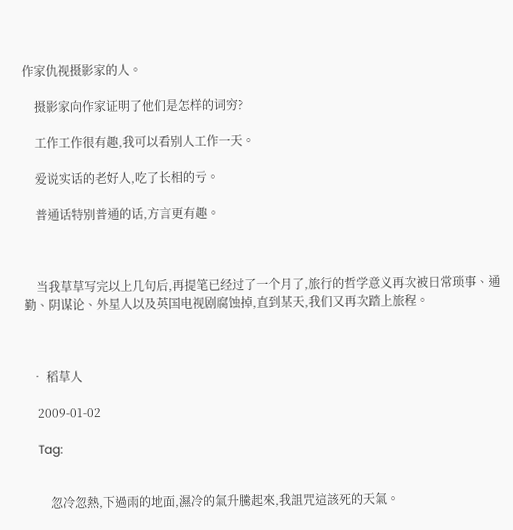作家仇视摄影家的人。

    摄影家向作家证明了他们是怎样的词穷?

    工作工作很有趣,我可以看别人工作一天。

    爱说实话的老好人,吃了长相的亏。

    普通话特别普通的话,方言更有趣。



    当我草草写完以上几句后,再提笔已经过了一个月了,旅行的哲学意义再次被日常琐事、通勤、阴谋论、外星人以及英国电视剧腐蚀掉,直到某天,我们又再次踏上旅程。



  • 稻草人

    2009-01-02

    Tag:


        忽冷忽熱,下過雨的地面,濕冷的氣升騰起來,我詛咒這該死的天氣。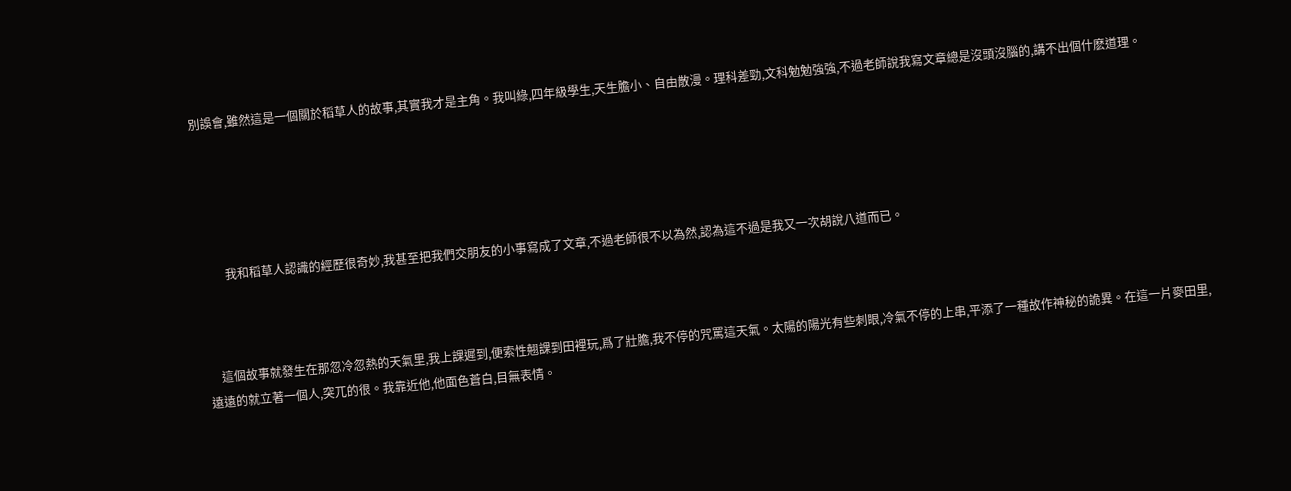別誤會,雖然這是一個關於稻草人的故事,其實我才是主角。我叫綠,四年級學生,天生膽小、自由散漫。理科差勁,文科勉勉強強,不過老師說我寫文章總是沒頭沒腦的,講不出個什麽道理。





        我和稻草人認識的經歷很奇妙,我甚至把我們交朋友的小事寫成了文章,不過老師很不以為然,認為這不過是我又一次胡說八道而已。



    這個故事就發生在那忽冷忽熱的天氣里,我上課遲到,便索性翹課到田裡玩,爲了壯膽,我不停的咒罵這天氣。太陽的陽光有些刺眼,冷氣不停的上串,平添了一種故作神秘的詭異。在這一片麥田里,遠遠的就立著一個人,突兀的很。我靠近他,他面色蒼白,目無表情。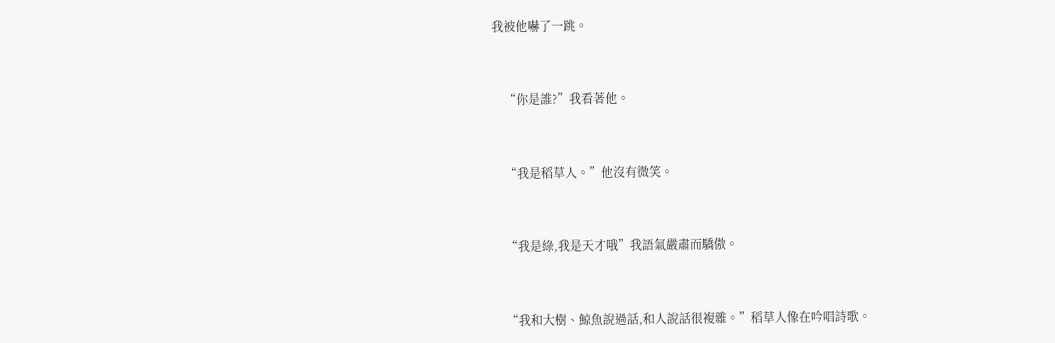我被他嚇了一跳。



    “你是誰?”我看著他。



    “我是稻草人。”他沒有微笑。



    “我是綠,我是天才哦”我語氣嚴肅而驕傲。



    “我和大樹、鯨魚說過話,和人說話很複雜。”稻草人像在吟唱詩歌。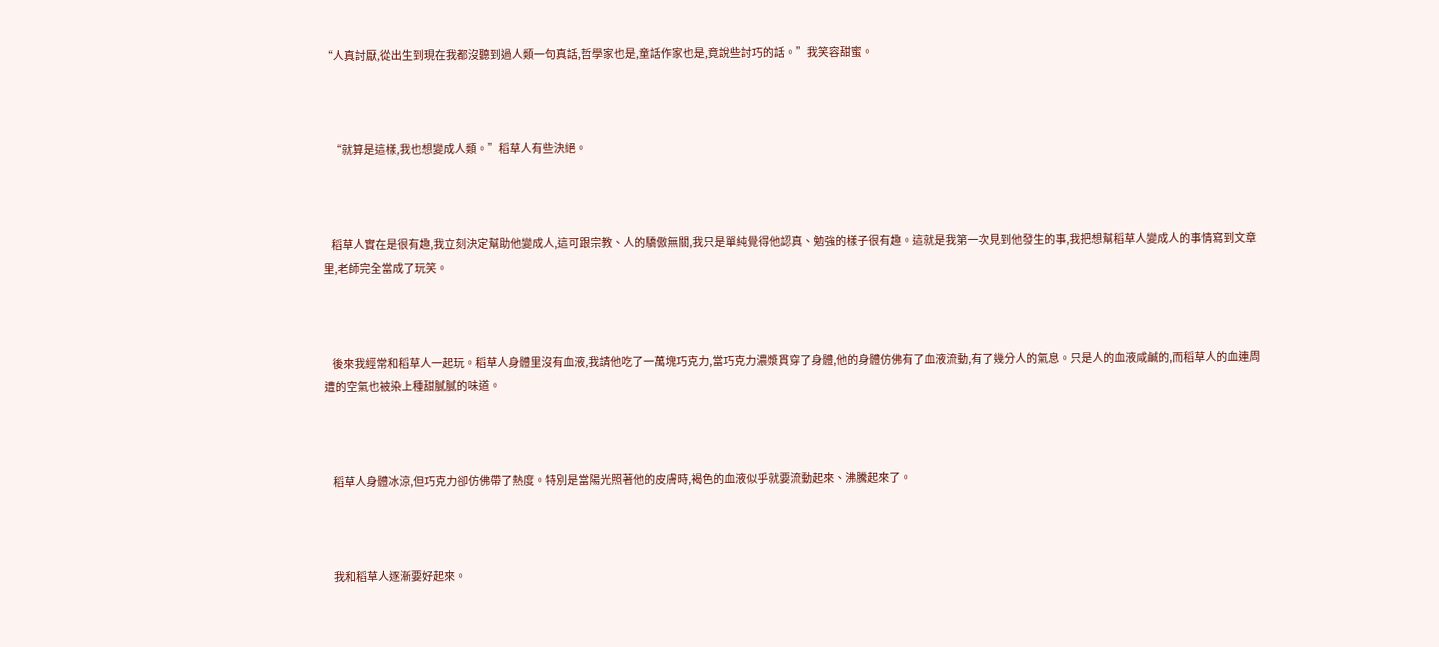“人真討厭,從出生到現在我都沒聽到過人類一句真話,哲學家也是,童話作家也是,竟說些討巧的話。”我笑容甜蜜。



    “就算是這樣,我也想變成人類。”稻草人有些決絕。



    稻草人實在是很有趣,我立刻決定幫助他變成人,這可跟宗教、人的驕傲無關,我只是單純覺得他認真、勉強的樣子很有趣。這就是我第一次見到他發生的事,我把想幫稻草人變成人的事情寫到文章里,老師完全當成了玩笑。



    後來我經常和稻草人一起玩。稻草人身體里沒有血液,我請他吃了一萬塊巧克力,當巧克力濃漿貫穿了身體,他的身體仿佛有了血液流動,有了幾分人的氣息。只是人的血液咸鹹的,而稻草人的血連周遭的空氣也被染上種甜膩膩的味道。



    稻草人身體冰涼,但巧克力卻仿佛帶了熱度。特別是當陽光照著他的皮膚時,褐色的血液似乎就要流動起來、沸騰起來了。



    我和稻草人逐漸要好起來。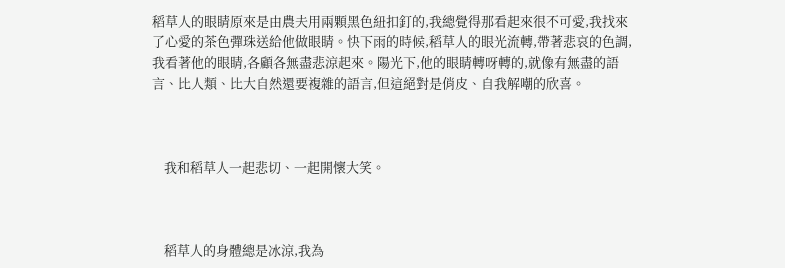稻草人的眼睛原來是由農夫用兩顆黑色紐扣釘的,我總覺得那看起來很不可愛,我找來了心愛的茶色彈珠送給他做眼睛。快下雨的時候,稻草人的眼光流轉,帶著悲哀的色調,我看著他的眼睛,各顧各無盡悲涼起來。陽光下,他的眼睛轉呀轉的,就像有無盡的語言、比人類、比大自然還要複雜的語言,但這絕對是俏皮、自我解嘲的欣喜。



    我和稻草人一起悲切、一起開懷大笑。



    稻草人的身體總是冰涼,我為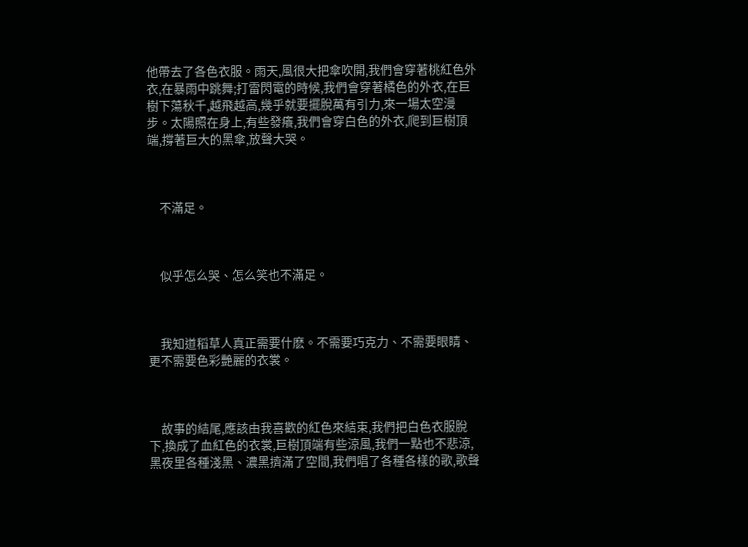他帶去了各色衣服。雨天,風很大把傘吹開,我們會穿著桃紅色外衣,在暴雨中跳舞;打雷閃電的時候,我們會穿著橘色的外衣,在巨樹下蕩秋千,越飛越高,幾乎就要擺脫萬有引力,來一場太空漫步。太陽照在身上,有些發癢,我們會穿白色的外衣,爬到巨樹頂端,撐著巨大的黑傘,放聲大哭。



    不滿足。



    似乎怎么哭、怎么笑也不滿足。



    我知道稻草人真正需要什麽。不需要巧克力、不需要眼睛、更不需要色彩艷麗的衣裳。



    故事的結尾,應該由我喜歡的紅色來結束,我們把白色衣服脫下,換成了血紅色的衣裳,巨樹頂端有些涼風,我們一點也不悲涼,黑夜里各種淺黑、濃黑擠滿了空間,我們唱了各種各樣的歌,歌聲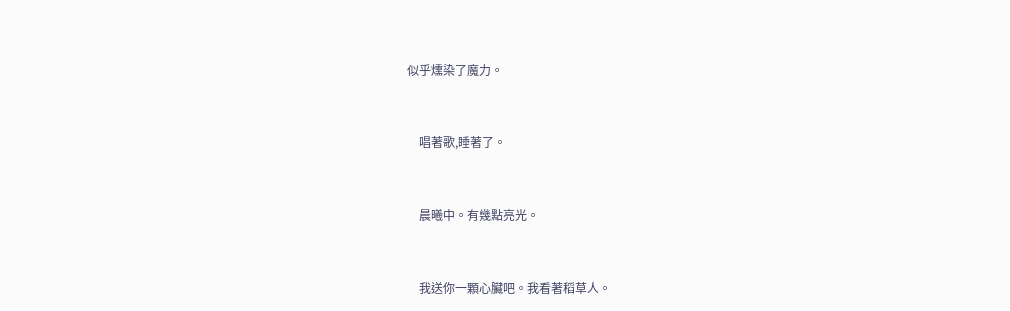似乎燻染了魔力。



    唱著歌,睡著了。



    晨曦中。有幾點亮光。



    我送你一顆心臟吧。我看著稻草人。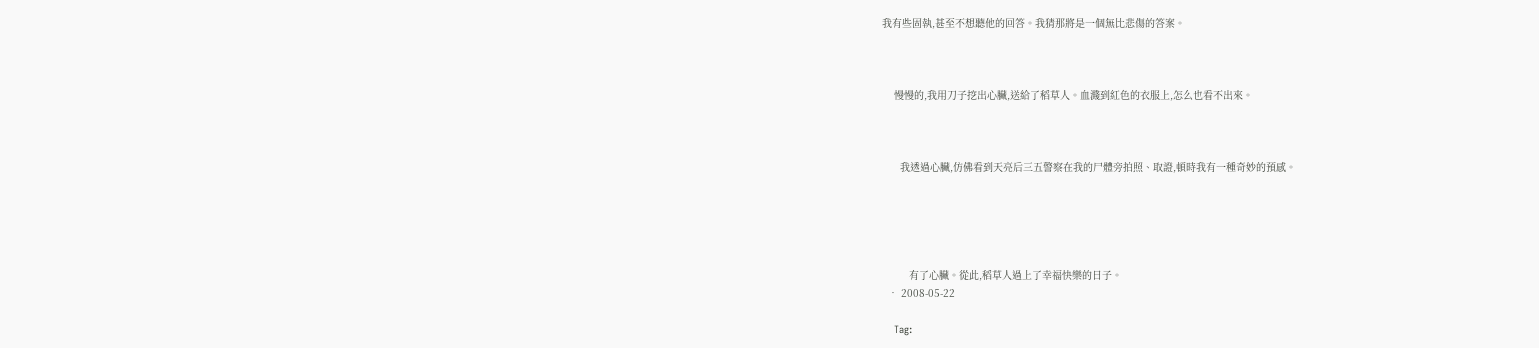我有些固執,甚至不想聽他的回答。我猜那將是一個無比悲傷的答案。



    慢慢的,我用刀子挖出心臟,送給了稻草人。血濺到紅色的衣服上,怎么也看不出來。



      我透過心臟,仿佛看到天亮后三五警察在我的尸體旁拍照、取證,頓時我有一種奇妙的預感。





         有了心臟。從此,稻草人過上了幸福快樂的日子。
  • 2008-05-22

    Tag: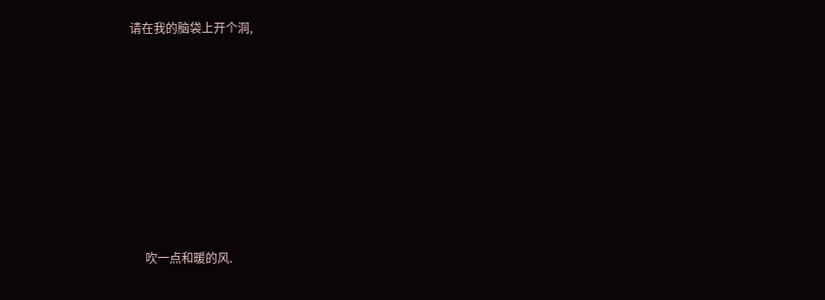请在我的脑袋上开个洞,









     吹一点和暖的风.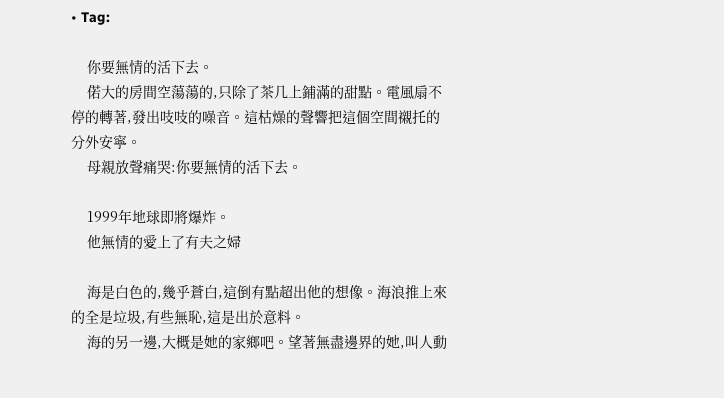• Tag:

    你要無情的活下去。
    偌大的房間空蕩蕩的,只除了茶几上鋪滿的甜點。電風扇不停的轉著,發出吱吱的噪音。這枯燥的聲響把這個空間襯托的分外安寧。
    母親放聲痛哭:你要無情的活下去。

    1999年地球即將爆炸。
    他無情的愛上了有夫之婦

    海是白色的,幾乎蒼白,這倒有點超出他的想像。海浪推上來的全是垃圾,有些無恥,這是出於意料。
    海的另一邊,大概是她的家鄉吧。望著無盡邊界的她,叫人動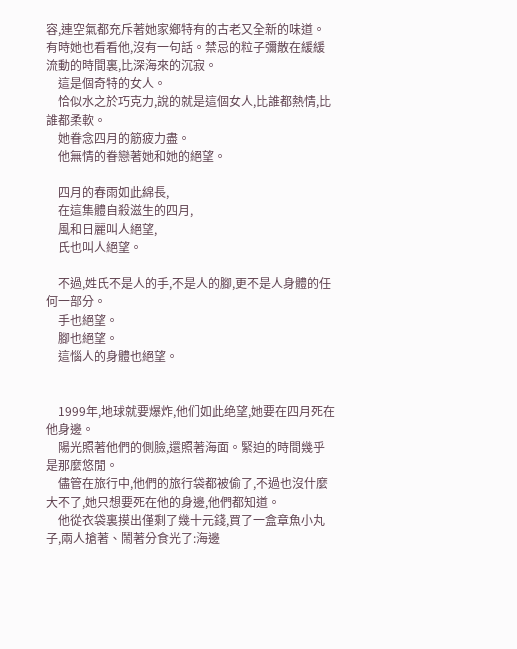容,連空氣都充斥著她家鄉特有的古老又全新的味道。有時她也看看他,沒有一句話。禁忌的粒子彌散在緩緩流動的時間裏,比深海來的沉寂。
    這是個奇特的女人。
    恰似水之於巧克力,說的就是這個女人,比誰都熱情,比誰都柔軟。
    她眷念四月的筋疲力盡。
    他無情的眷戀著她和她的絕望。

    四月的春雨如此綿長,
    在這集體自殺滋生的四月,
    風和日麗叫人絕望,
    氏也叫人絕望。

    不過,姓氏不是人的手,不是人的腳,更不是人身體的任何一部分。
    手也絕望。
    腳也絕望。
    這惱人的身體也絕望。


    1999年,地球就要爆炸,他们如此绝望,她要在四月死在他身邊。
    陽光照著他們的側臉,還照著海面。緊迫的時間幾乎是那麼悠閒。
    儘管在旅行中,他們的旅行袋都被偷了,不過也沒什麼大不了,她只想要死在他的身邊,他們都知道。
    他從衣袋裏摸出僅剩了幾十元錢,買了一盒章魚小丸子,兩人搶著、鬧著分食光了:海邊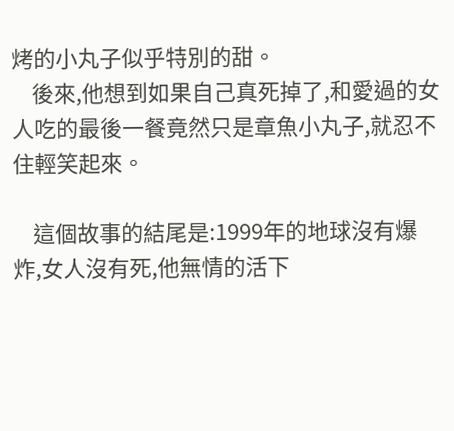烤的小丸子似乎特別的甜。
    後來,他想到如果自己真死掉了,和愛過的女人吃的最後一餐竟然只是章魚小丸子,就忍不住輕笑起來。

    這個故事的結尾是:1999年的地球沒有爆炸,女人沒有死,他無情的活下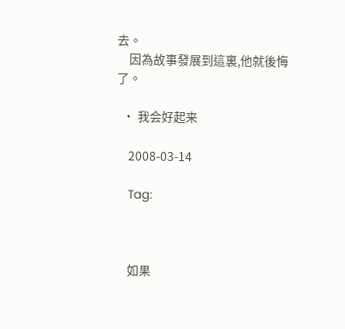去。
    因為故事發展到這裏,他就後悔了。

  • 我会好起来

    2008-03-14

    Tag:



    如果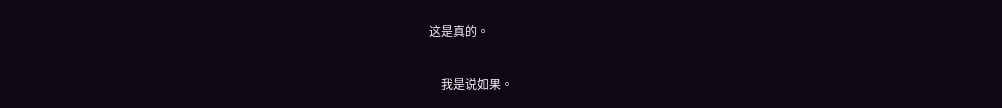这是真的。

    我是说如果。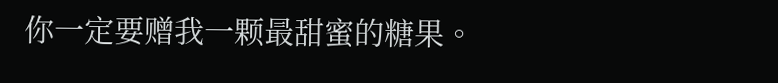你一定要赠我一颗最甜蜜的糖果。